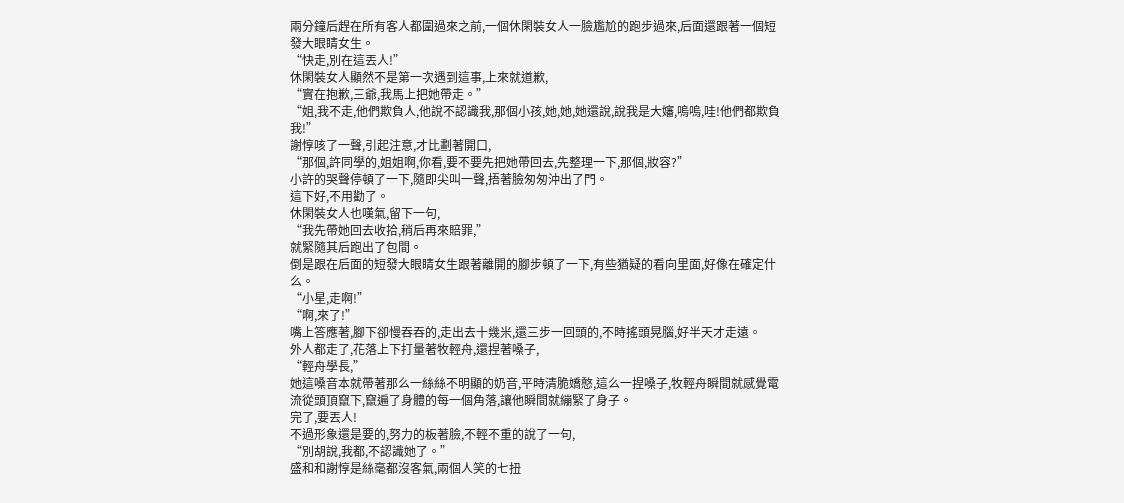兩分鐘后趕在所有客人都圍過來之前,一個休閑裝女人一臉尷尬的跑步過來,后面還跟著一個短發大眼睛女生。
“快走,別在這丟人!”
休閑裝女人顯然不是第一次遇到這事,上來就道歉,
“實在抱歉,三爺,我馬上把她帶走。”
“姐,我不走,他們欺負人,他說不認識我,那個小孩,她,她,她還說,說我是大嬸,嗚嗚,哇!他們都欺負我!”
謝惇咳了一聲,引起注意,才比劃著開口,
“那個,許同學的,姐姐啊,你看,要不要先把她帶回去,先整理一下,那個,妝容?”
小許的哭聲停頓了一下,隨即尖叫一聲,捂著臉匆匆沖出了門。
這下好,不用勸了。
休閑裝女人也嘆氣,留下一句,
“我先帶她回去收拾,稍后再來賠罪,”
就緊隨其后跑出了包間。
倒是跟在后面的短發大眼睛女生跟著離開的腳步頓了一下,有些猶疑的看向里面,好像在確定什么。
“小星,走啊!”
“啊,來了!”
嘴上答應著,腳下卻慢吞吞的,走出去十幾米,還三步一回頭的,不時搖頭晃腦,好半天才走遠。
外人都走了,花落上下打量著牧輕舟,還捏著嗓子,
“輕舟學長,”
她這嗓音本就帶著那么一絲絲不明顯的奶音,平時清脆嬌憨,這么一捏嗓子,牧輕舟瞬間就感覺電流從頭頂竄下,竄遍了身體的每一個角落,讓他瞬間就繃緊了身子。
完了,要丟人!
不過形象還是要的,努力的板著臉,不輕不重的說了一句,
“別胡說,我都,不認識她了。”
盛和和謝惇是絲毫都沒客氣,兩個人笑的七扭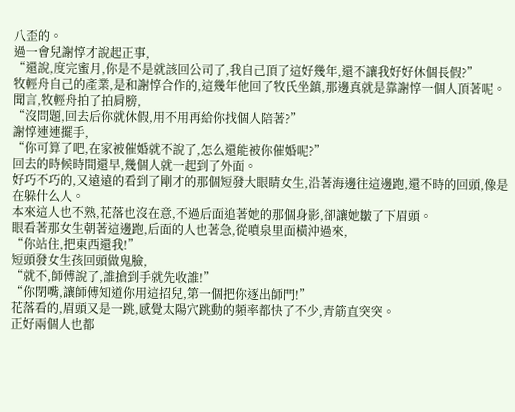八歪的。
過一會兒謝惇才說起正事,
“還說,度完蜜月,你是不是就該回公司了,我自己頂了這好幾年,還不讓我好好休個長假?”
牧輕舟自己的產業,是和謝惇合作的,這幾年他回了牧氏坐鎮,那邊真就是靠謝惇一個人頂著呢。
聞言,牧輕舟拍了拍肩膀,
“沒問題,回去后你就休假,用不用再給你找個人陪著?”
謝惇連連擺手,
“你可算了吧,在家被催婚就不說了,怎么還能被你催婚呢?”
回去的時候時間還早,幾個人就一起到了外面。
好巧不巧的,又遠遠的看到了剛才的那個短發大眼睛女生,沿著海邊往這邊跑,還不時的回頭,像是在躲什么人。
本來這人也不熟,花落也沒在意,不過后面追著她的那個身影,卻讓她皺了下眉頭。
眼看著那女生朝著這邊跑,后面的人也著急,從噴泉里面橫沖過來,
“你站住,把東西還我!”
短頭發女生孩回頭做鬼臉,
“就不,師傅說了,誰搶到手就先收誰!”
“你閉嘴,讓師傅知道你用這招兒,第一個把你逐出師門!”
花落看的,眉頭又是一跳,感覺太陽穴跳動的頻率都快了不少,青筋直突突。
正好兩個人也都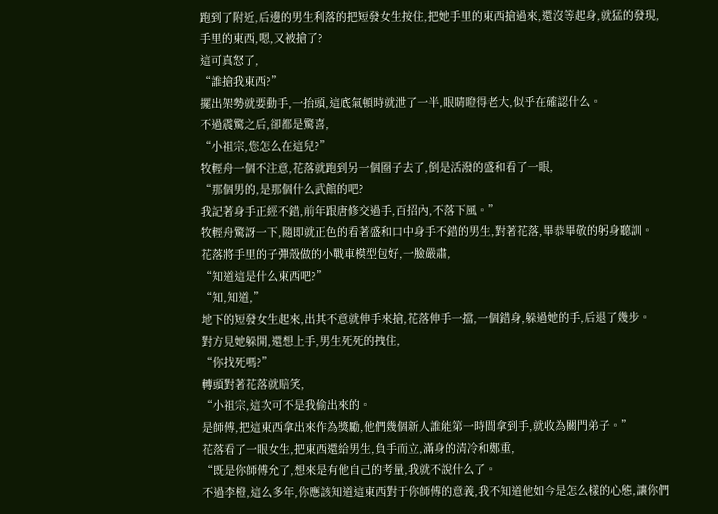跑到了附近,后邊的男生利落的把短發女生按住,把她手里的東西搶過來,還沒等起身,就猛的發現,手里的東西,嗯,又被搶了?
這可真怒了,
“誰搶我東西?”
擺出架勢就要動手,一抬頭,這底氣頓時就泄了一半,眼睛瞪得老大,似乎在確認什么。
不過震驚之后,卻都是驚喜,
“小祖宗,您怎么在這兒?”
牧輕舟一個不注意,花落就跑到另一個圈子去了,倒是活潑的盛和看了一眼,
“那個男的,是那個什么武館的吧?
我記著身手正經不錯,前年跟唐修交過手,百招內,不落下風。”
牧輕舟驚訝一下,隨即就正色的看著盛和口中身手不錯的男生,對著花落,畢恭畢敬的躬身聽訓。
花落將手里的子彈殼做的小戰車模型包好,一臉嚴肅,
“知道這是什么東西吧?”
“知,知道,”
地下的短發女生起來,出其不意就伸手來搶,花落伸手一擋,一個錯身,躲過她的手,后退了幾步。
對方見她躲開,還想上手,男生死死的拽住,
“你找死嗎?”
轉頭對著花落就賠笑,
“小祖宗,這次可不是我偷出來的。
是師傅,把這東西拿出來作為獎勵,他們幾個新人誰能第一時間拿到手,就收為關門弟子。”
花落看了一眼女生,把東西還給男生,負手而立,滿身的清冷和鄭重,
“既是你師傅允了,想來是有他自己的考量,我就不說什么了。
不過李橙,這么多年,你應該知道這東西對于你師傅的意義,我不知道他如今是怎么樣的心態,讓你們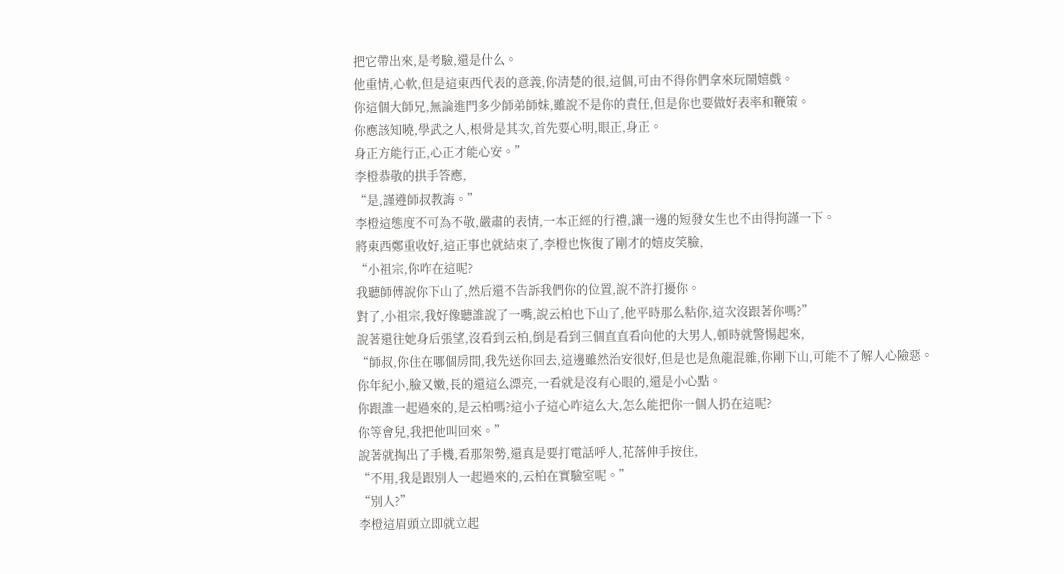把它帶出來,是考驗,還是什么。
他重情,心軟,但是這東西代表的意義,你清楚的很,這個,可由不得你們拿來玩鬧嬉戲。
你這個大師兄,無論進門多少師弟師妹,雖說不是你的責任,但是你也要做好表率和鞭策。
你應該知曉,學武之人,根骨是其次,首先要心明,眼正,身正。
身正方能行正,心正才能心安。”
李橙恭敬的拱手答應,
“是,謹遵師叔教誨。”
李橙這態度不可為不敬,嚴肅的表情,一本正經的行禮,讓一邊的短發女生也不由得拘謹一下。
將東西鄭重收好,這正事也就結束了,李橙也恢復了剛才的嬉皮笑臉,
“小祖宗,你咋在這呢?
我聽師傅說你下山了,然后還不告訴我們你的位置,說不許打擾你。
對了,小祖宗,我好像聽誰說了一嘴,說云柏也下山了,他平時那么粘你,這次沒跟著你嗎?”
說著還往她身后張望,沒看到云柏,倒是看到三個直直看向他的大男人,頓時就警惕起來,
“師叔,你住在哪個房間,我先送你回去,這邊雖然治安很好,但是也是魚龍混雜,你剛下山,可能不了解人心險惡。
你年紀小,臉又嫩,長的還這么漂亮,一看就是沒有心眼的,還是小心點。
你跟誰一起過來的,是云柏嗎?這小子這心咋這么大,怎么能把你一個人扔在這呢?
你等會兒,我把他叫回來。”
說著就掏出了手機,看那架勢,還真是要打電話呼人,花落伸手按住,
“不用,我是跟別人一起過來的,云柏在實驗室呢。”
“別人?”
李橙這眉頭立即就立起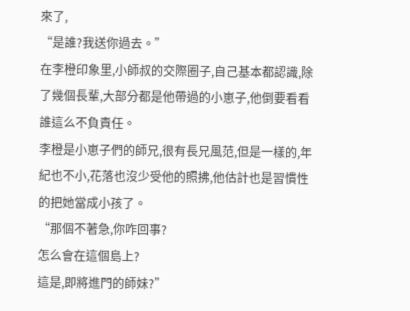來了,
“是誰?我送你過去。”
在李橙印象里,小師叔的交際圈子,自己基本都認識,除了幾個長輩,大部分都是他帶過的小崽子,他倒要看看誰這么不負責任。
李橙是小崽子們的師兄,很有長兄風范,但是一樣的,年紀也不小,花落也沒少受他的照拂,他估計也是習慣性的把她當成小孩了。
“那個不著急,你咋回事?
怎么會在這個島上?
這是,即將進門的師妹?”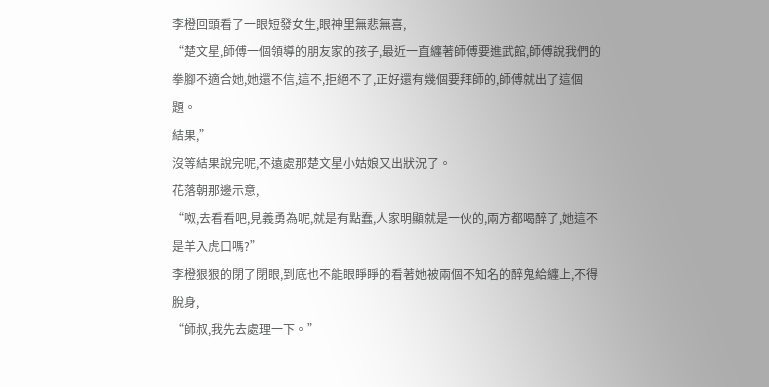李橙回頭看了一眼短發女生,眼神里無悲無喜,
“楚文星,師傅一個領導的朋友家的孩子,最近一直纏著師傅要進武館,師傅說我們的拳腳不適合她,她還不信,這不,拒絕不了,正好還有幾個要拜師的,師傅就出了這個題。
結果,”
沒等結果說完呢,不遠處那楚文星小姑娘又出狀況了。
花落朝那邊示意,
“呶,去看看吧,見義勇為呢,就是有點蠢,人家明顯就是一伙的,兩方都喝醉了,她這不是羊入虎口嗎?”
李橙狠狠的閉了閉眼,到底也不能眼睜睜的看著她被兩個不知名的醉鬼給纏上,不得脫身,
“師叔,我先去處理一下。”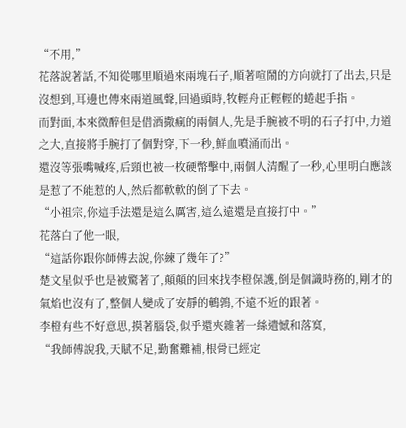“不用,”
花落說著話,不知從哪里順過來兩塊石子,順著喧鬧的方向就打了出去,只是沒想到,耳邊也傳來兩道風聲,回過頭時,牧輕舟正輕輕的蜷起手指。
而對面,本來微醉但是借酒撒瘋的兩個人,先是手腕被不明的石子打中,力道之大,直接將手腕打了個對穿,下一秒,鮮血噴涌而出。
還沒等張嘴喊疼,后頸也被一枚硬幣擊中,兩個人清醒了一秒,心里明白應該是惹了不能惹的人,然后都軟軟的倒了下去。
“小祖宗,你這手法還是這么厲害,這么遠還是直接打中。”
花落白了他一眼,
“這話你跟你師傅去說,你練了幾年了?”
楚文星似乎也是被驚著了,顛顛的回來找李橙保護,倒是個識時務的,剛才的氣焰也沒有了,整個人變成了安靜的鵪鶉,不遠不近的跟著。
李橙有些不好意思,摸著腦袋,似乎還夾雜著一絲遺憾和落寞,
“我師傅說我,天賦不足,勤奮難補,根骨已經定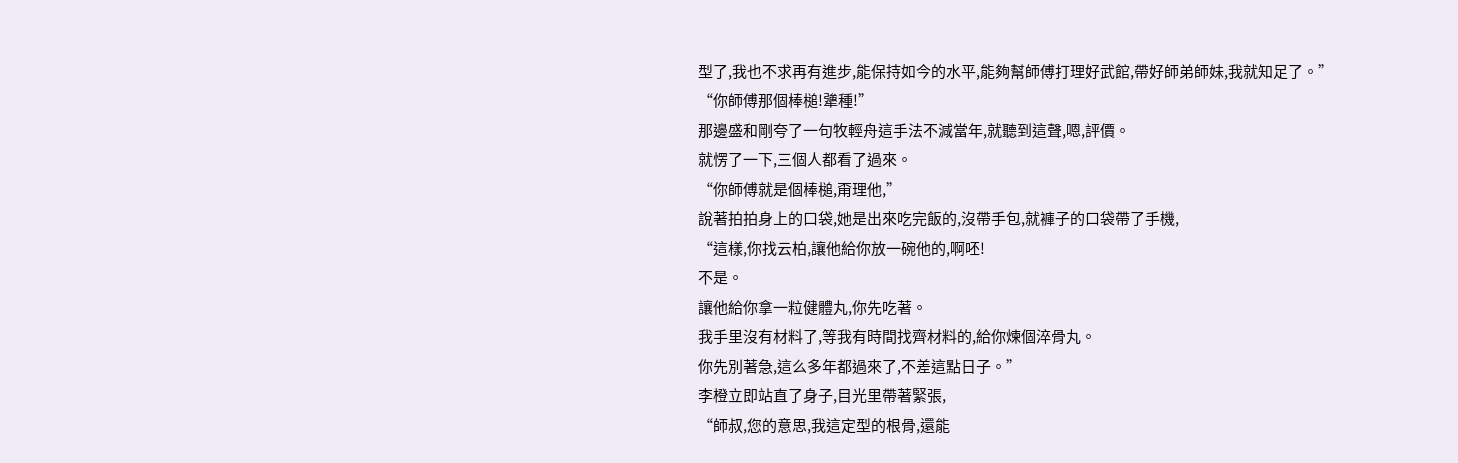型了,我也不求再有進步,能保持如今的水平,能夠幫師傅打理好武館,帶好師弟師妹,我就知足了。”
“你師傅那個棒槌!犟種!”
那邊盛和剛夸了一句牧輕舟這手法不減當年,就聽到這聲,嗯,評價。
就愣了一下,三個人都看了過來。
“你師傅就是個棒槌,甭理他,”
說著拍拍身上的口袋,她是出來吃完飯的,沒帶手包,就褲子的口袋帶了手機,
“這樣,你找云柏,讓他給你放一碗他的,啊呸!
不是。
讓他給你拿一粒健體丸,你先吃著。
我手里沒有材料了,等我有時間找齊材料的,給你煉個淬骨丸。
你先別著急,這么多年都過來了,不差這點日子。”
李橙立即站直了身子,目光里帶著緊張,
“師叔,您的意思,我這定型的根骨,還能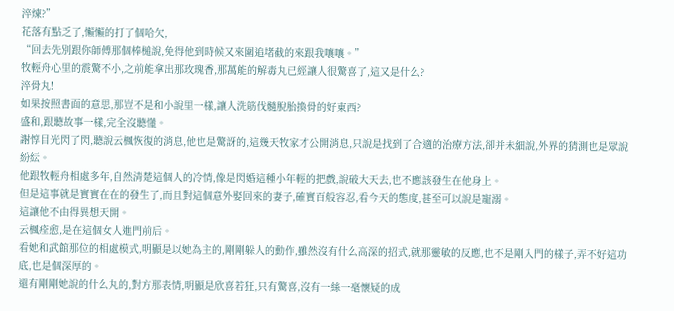淬煉?”
花落有點乏了,懶懶的打了個哈欠,
“回去先別跟你師傅那個棒槌說,免得他到時候又來圍追堵截的來跟我嚷嚷。”
牧輕舟心里的震驚不小,之前能拿出那玫瑰香,那萬能的解毒丸已經讓人很驚喜了,這又是什么?
淬骨丸!
如果按照書面的意思,那豈不是和小說里一樣,讓人洗筋伐髓脫胎換骨的好東西?
盛和,跟聽故事一樣,完全沒聽懂。
謝惇目光閃了閃,聽說云楓恢復的消息,他也是驚訝的,這幾天牧家才公開消息,只說是找到了合適的治療方法,卻并未細說,外界的猜測也是眾說紛紜。
他跟牧輕舟相處多年,自然清楚這個人的冷情,像是閃婚這種小年輕的把戲,說破大天去,也不應該發生在他身上。
但是這事就是實實在在的發生了,而且對這個意外娶回來的妻子,確實百般容忍,看今天的態度,甚至可以說是寵溺。
這讓他不由得異想天開。
云楓痊愈,是在這個女人進門前后。
看她和武館那位的相處模式,明顯是以她為主的,剛剛躲人的動作,雖然沒有什么高深的招式,就那靈敏的反應,也不是剛入門的樣子,弄不好這功底,也是個深厚的。
還有剛剛她說的什么丸的,對方那表情,明顯是欣喜若狂,只有驚喜,沒有一絲一毫懷疑的成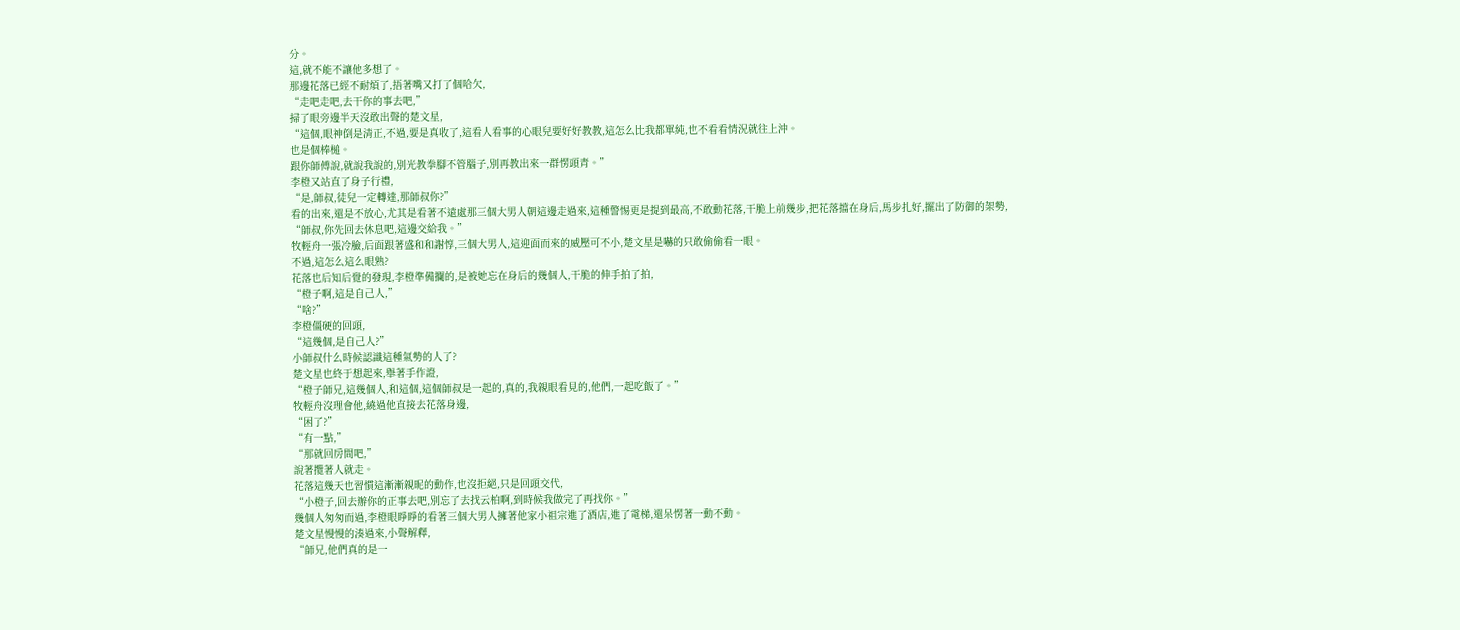分。
這,就不能不讓他多想了。
那邊花落已經不耐煩了,捂著嘴又打了個哈欠,
“走吧走吧,去干你的事去吧,”
掃了眼旁邊半天沒敢出聲的楚文星,
“這個,眼神倒是清正,不過,要是真收了,這看人看事的心眼兒要好好教教,這怎么比我都單純,也不看看情況就往上沖。
也是個棒槌。
跟你師傅說,就說我說的,別光教拳腳不管腦子,別再教出來一群愣頭青。”
李橙又站直了身子行禮,
“是,師叔,徒兒一定轉達,那師叔你?”
看的出來,還是不放心,尤其是看著不遠處那三個大男人朝這邊走過來,這種警惕更是提到最高,不敢動花落,干脆上前幾步,把花落擋在身后,馬步扎好,擺出了防御的架勢,
“師叔,你先回去休息吧,這邊交給我。”
牧輕舟一張冷臉,后面跟著盛和和謝惇,三個大男人,這迎面而來的威壓可不小,楚文星是嚇的只敢偷偷看一眼。
不過,這怎么這么眼熟?
花落也后知后覺的發現,李橙準備攔的,是被她忘在身后的幾個人,干脆的伸手拍了拍,
“橙子啊,這是自己人,”
“啥?”
李橙僵硬的回頭,
“這幾個,是自己人?”
小師叔什么時候認識這種氣勢的人了?
楚文星也終于想起來,舉著手作證,
“橙子師兄,這幾個人,和這個,這個師叔是一起的,真的,我親眼看見的,他們,一起吃飯了。”
牧輕舟沒理會他,繞過他直接去花落身邊,
“困了?”
“有一點,”
“那就回房間吧,”
說著攬著人就走。
花落這幾天也習慣這漸漸親昵的動作,也沒拒絕,只是回頭交代,
“小橙子,回去辦你的正事去吧,別忘了去找云柏啊,到時候我做完了再找你。”
幾個人匆匆而過,李橙眼睜睜的看著三個大男人擁著他家小祖宗進了酒店,進了電梯,還呆愣著一動不動。
楚文星慢慢的湊過來,小聲解釋,
“師兄,他們真的是一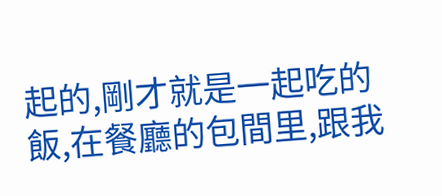起的,剛才就是一起吃的飯,在餐廳的包間里,跟我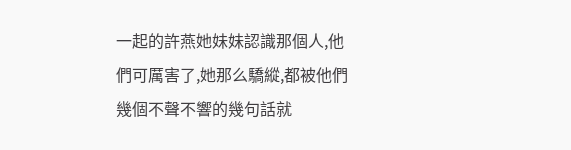一起的許燕她妹妹認識那個人,他們可厲害了,她那么驕縱,都被他們幾個不聲不響的幾句話就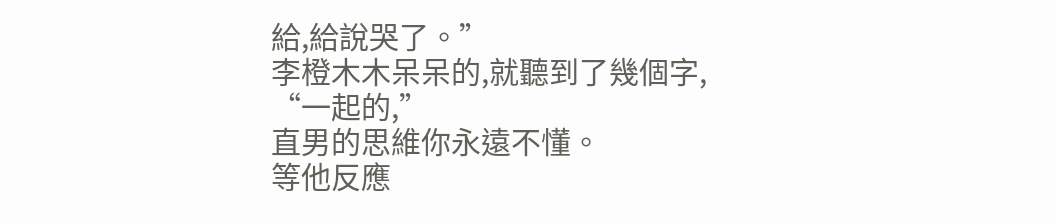給,給說哭了。”
李橙木木呆呆的,就聽到了幾個字,
“一起的,”
直男的思維你永遠不懂。
等他反應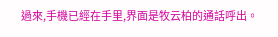過來,手機已經在手里,界面是牧云柏的通話呼出。